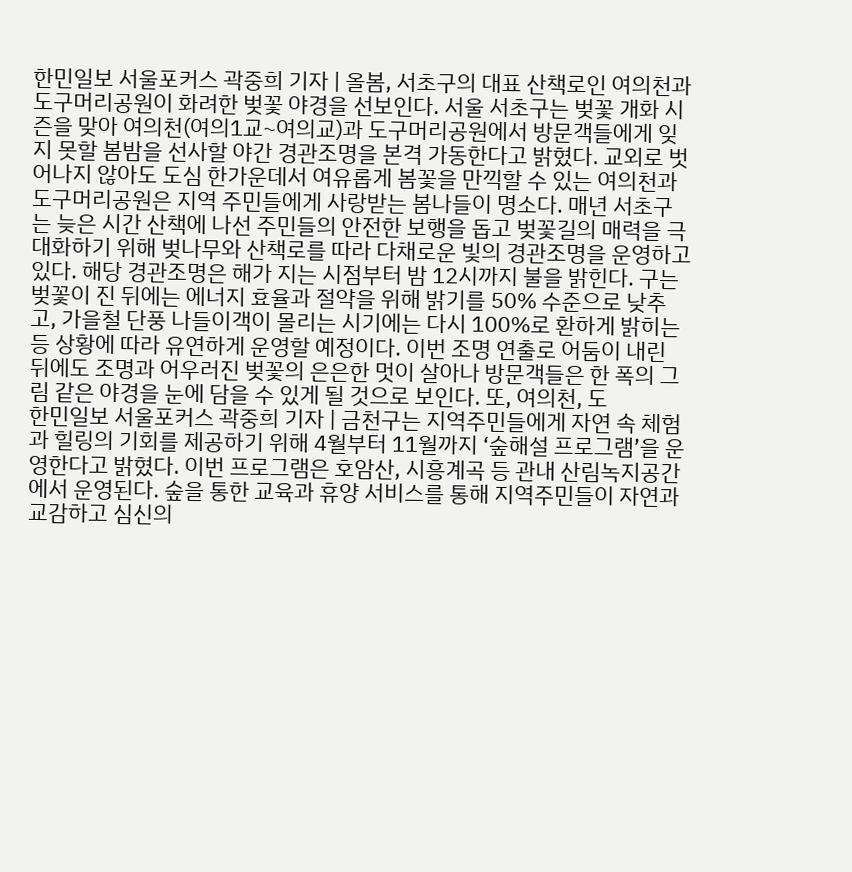한민일보 서울포커스 곽중희 기자 | 올봄, 서초구의 대표 산책로인 여의천과 도구머리공원이 화려한 벚꽃 야경을 선보인다. 서울 서초구는 벚꽃 개화 시즌을 맞아 여의천(여의1교~여의교)과 도구머리공원에서 방문객들에게 잊지 못할 봄밤을 선사할 야간 경관조명을 본격 가동한다고 밝혔다. 교외로 벗어나지 않아도 도심 한가운데서 여유롭게 봄꽃을 만끽할 수 있는 여의천과 도구머리공원은 지역 주민들에게 사랑받는 봄나들이 명소다. 매년 서초구는 늦은 시간 산책에 나선 주민들의 안전한 보행을 돕고 벚꽃길의 매력을 극대화하기 위해 벚나무와 산책로를 따라 다채로운 빛의 경관조명을 운영하고 있다. 해당 경관조명은 해가 지는 시점부터 밤 12시까지 불을 밝힌다. 구는 벚꽃이 진 뒤에는 에너지 효율과 절약을 위해 밝기를 50% 수준으로 낮추고, 가을철 단풍 나들이객이 몰리는 시기에는 다시 100%로 환하게 밝히는 등 상황에 따라 유연하게 운영할 예정이다. 이번 조명 연출로 어둠이 내린 뒤에도 조명과 어우러진 벚꽃의 은은한 멋이 살아나 방문객들은 한 폭의 그림 같은 야경을 눈에 담을 수 있게 될 것으로 보인다. 또, 여의천, 도
한민일보 서울포커스 곽중희 기자 | 금천구는 지역주민들에게 자연 속 체험과 힐링의 기회를 제공하기 위해 4월부터 11월까지 ‘숲해설 프로그램’을 운영한다고 밝혔다. 이번 프로그램은 호암산, 시흥계곡 등 관내 산림녹지공간에서 운영된다. 숲을 통한 교육과 휴양 서비스를 통해 지역주민들이 자연과 교감하고 심신의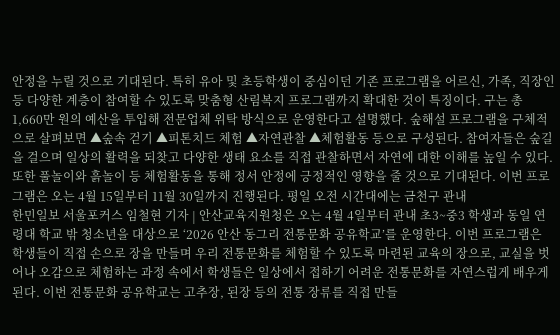안정을 누릴 것으로 기대된다. 특히 유아 및 초등학생이 중심이던 기존 프로그램을 어르신, 가족, 직장인 등 다양한 계층이 참여할 수 있도록 맞춤형 산림복지 프로그램까지 확대한 것이 특징이다. 구는 총 1,660만 원의 예산을 투입해 전문업체 위탁 방식으로 운영한다고 설명했다. 숲해설 프로그램을 구체적으로 살펴보면 ▲숲속 걷기 ▲피톤치드 체험 ▲자연관찰 ▲체험활동 등으로 구성된다. 참여자들은 숲길을 걸으며 일상의 활력을 되찾고 다양한 생태 요소를 직접 관찰하면서 자연에 대한 이해를 높일 수 있다. 또한 풀놀이와 흙놀이 등 체험활동을 통해 정서 안정에 긍정적인 영향을 줄 것으로 기대된다. 이번 프로그램은 오는 4월 15일부터 11월 30일까지 진행된다. 평일 오전 시간대에는 금천구 관내
한민일보 서울포커스 임철현 기자 | 안산교육지원청은 오는 4월 4일부터 관내 초3~중3 학생과 동일 연령대 학교 밖 청소년을 대상으로 ‘2026 안산 동그리 전통문화 공유학교’를 운영한다. 이번 프로그램은 학생들이 직접 손으로 장을 만들며 우리 전통문화를 체험할 수 있도록 마련된 교육의 장으로, 교실을 벗어나 오감으로 체험하는 과정 속에서 학생들은 일상에서 접하기 어려운 전통문화를 자연스럽게 배우게 된다. 이번 전통문화 공유학교는 고추장, 된장 등의 전통 장류를 직접 만들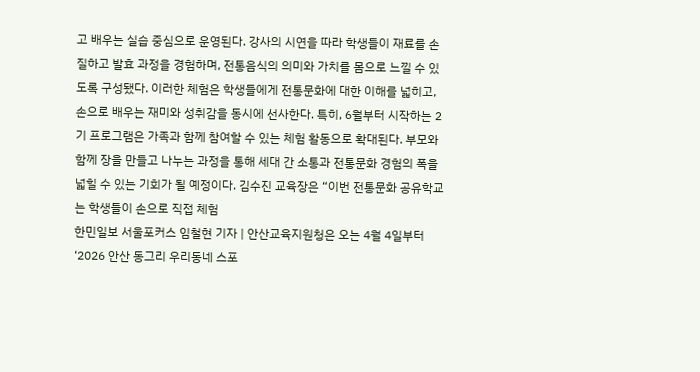고 배우는 실습 중심으로 운영된다. 강사의 시연을 따라 학생들이 재료를 손질하고 발효 과정을 경험하며, 전통음식의 의미와 가치를 몸으로 느낄 수 있도록 구성됐다. 이러한 체험은 학생들에게 전통문화에 대한 이해를 넓히고, 손으로 배우는 재미와 성취감을 동시에 선사한다. 특히, 6월부터 시작하는 2기 프로그램은 가족과 함께 참여할 수 있는 체험 활동으로 확대된다. 부모와 함께 장을 만들고 나누는 과정을 통해 세대 간 소통과 전통문화 경험의 폭을 넓힐 수 있는 기회가 될 예정이다. 김수진 교육장은 “이번 전통문화 공유학교는 학생들이 손으로 직접 체험
한민일보 서울포커스 임철현 기자 | 안산교육지원청은 오는 4월 4일부터 ‘2026 안산 동그리 우리동네 스포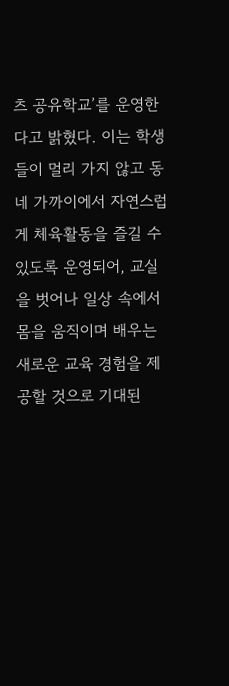츠 공유학교’를 운영한다고 밝혔다. 이는 학생들이 멀리 가지 않고 동네 가까이에서 자연스럽게 체육활동을 즐길 수 있도록 운영되어, 교실을 벗어나 일상 속에서 몸을 움직이며 배우는 새로운 교육 경험을 제공할 것으로 기대된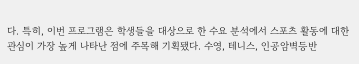다. 특히, 이번 프로그램은 학생들을 대상으로 한 수요 분석에서 스포츠 활동에 대한 관심이 가장 높게 나타난 점에 주목해 기획됐다. 수영, 테니스, 인공암벽등반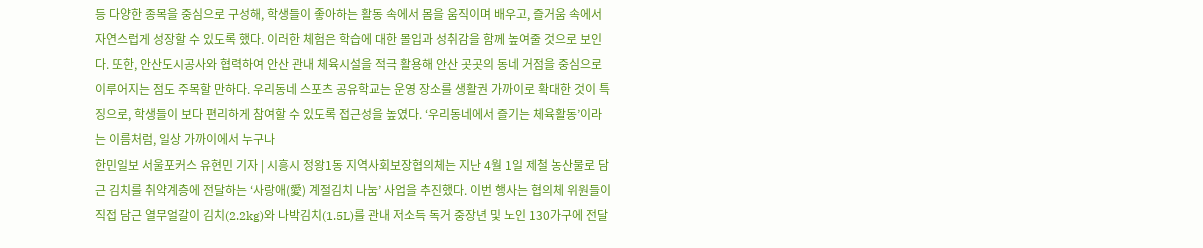등 다양한 종목을 중심으로 구성해, 학생들이 좋아하는 활동 속에서 몸을 움직이며 배우고, 즐거움 속에서 자연스럽게 성장할 수 있도록 했다. 이러한 체험은 학습에 대한 몰입과 성취감을 함께 높여줄 것으로 보인다. 또한, 안산도시공사와 협력하여 안산 관내 체육시설을 적극 활용해 안산 곳곳의 동네 거점을 중심으로 이루어지는 점도 주목할 만하다. 우리동네 스포츠 공유학교는 운영 장소를 생활권 가까이로 확대한 것이 특징으로, 학생들이 보다 편리하게 참여할 수 있도록 접근성을 높였다. ‘우리동네에서 즐기는 체육활동’이라는 이름처럼, 일상 가까이에서 누구나
한민일보 서울포커스 유현민 기자 | 시흥시 정왕1동 지역사회보장협의체는 지난 4월 1일 제철 농산물로 담근 김치를 취약계층에 전달하는 ‘사랑애(愛) 계절김치 나눔’ 사업을 추진했다. 이번 행사는 협의체 위원들이 직접 담근 열무얼갈이 김치(2.2kg)와 나박김치(1.5L)를 관내 저소득 독거 중장년 및 노인 130가구에 전달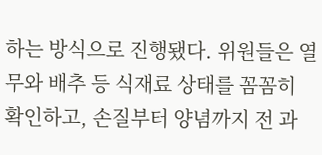하는 방식으로 진행됐다. 위원들은 열무와 배추 등 식재료 상태를 꼼꼼히 확인하고, 손질부터 양념까지 전 과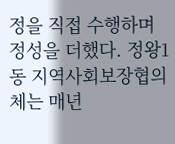정을 직접 수행하며 정성을 더했다. 정왕1동 지역사회보장협의체는 매년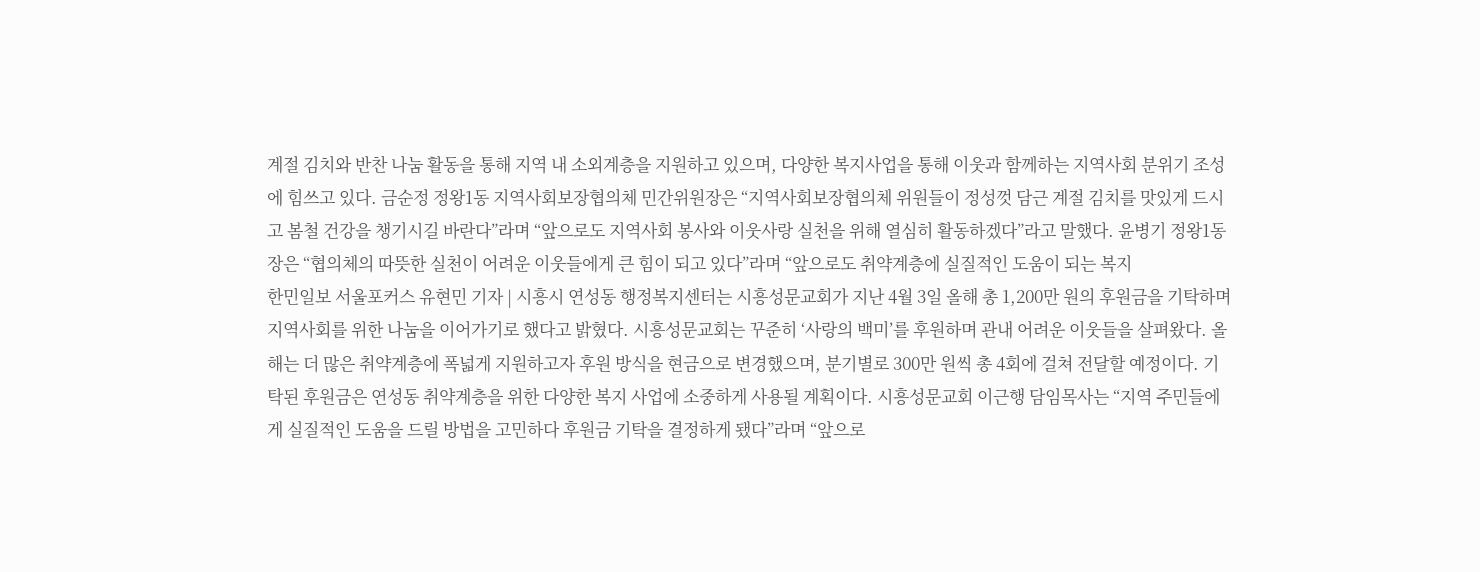계절 김치와 반찬 나눔 활동을 통해 지역 내 소외계층을 지원하고 있으며, 다양한 복지사업을 통해 이웃과 함께하는 지역사회 분위기 조성에 힘쓰고 있다. 금순정 정왕1동 지역사회보장협의체 민간위원장은 “지역사회보장협의체 위원들이 정성껏 담근 계절 김치를 맛있게 드시고 봄철 건강을 챙기시길 바란다”라며 “앞으로도 지역사회 봉사와 이웃사랑 실천을 위해 열심히 활동하겠다”라고 말했다. 윤병기 정왕1동장은 “협의체의 따뜻한 실천이 어려운 이웃들에게 큰 힘이 되고 있다”라며 “앞으로도 취약계층에 실질적인 도움이 되는 복지
한민일보 서울포커스 유현민 기자 | 시흥시 연성동 행정복지센터는 시흥성문교회가 지난 4월 3일 올해 총 1,200만 원의 후원금을 기탁하며 지역사회를 위한 나눔을 이어가기로 했다고 밝혔다. 시흥성문교회는 꾸준히 ‘사랑의 백미’를 후원하며 관내 어려운 이웃들을 살펴왔다. 올해는 더 많은 취약계층에 폭넓게 지원하고자 후원 방식을 현금으로 변경했으며, 분기별로 300만 원씩 총 4회에 걸쳐 전달할 예정이다. 기탁된 후원금은 연성동 취약계층을 위한 다양한 복지 사업에 소중하게 사용될 계획이다. 시흥성문교회 이근행 담임목사는 “지역 주민들에게 실질적인 도움을 드릴 방법을 고민하다 후원금 기탁을 결정하게 됐다”라며 “앞으로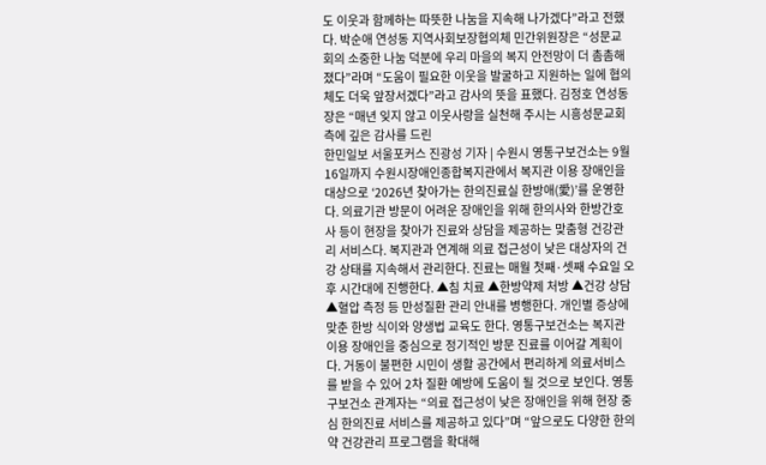도 이웃과 함께하는 따뜻한 나눔을 지속해 나가겠다”라고 전했다. 박순애 연성동 지역사회보장협의체 민간위원장은 “성문교회의 소중한 나눔 덕분에 우리 마을의 복지 안전망이 더 촘촘해졌다”라며 “도움이 필요한 이웃을 발굴하고 지원하는 일에 협의체도 더욱 앞장서겠다”라고 감사의 뜻을 표했다. 김정호 연성동장은 “매년 잊지 않고 이웃사랑을 실천해 주시는 시흥성문교회 측에 깊은 감사를 드린
한민일보 서울포커스 진광성 기자 | 수원시 영통구보건소는 9월 16일까지 수원시장애인종합복지관에서 복지관 이용 장애인을 대상으로 ‘2026년 찾아가는 한의진료실 한방애(愛)’를 운영한다. 의료기관 방문이 어려운 장애인을 위해 한의사와 한방간호사 등이 현장을 찾아가 진료와 상담을 제공하는 맞춤형 건강관리 서비스다. 복지관과 연계해 의료 접근성이 낮은 대상자의 건강 상태를 지속해서 관리한다. 진료는 매월 첫째·셋째 수요일 오후 시간대에 진행한다. ▲침 치료 ▲한방약제 처방 ▲건강 상담 ▲혈압 측정 등 만성질환 관리 안내를 병행한다. 개인별 증상에 맞춘 한방 식이와 양생법 교육도 한다. 영통구보건소는 복지관 이용 장애인을 중심으로 정기적인 방문 진료를 이어갈 계획이다. 거동이 불편한 시민이 생활 공간에서 편리하게 의료서비스를 받을 수 있어 2차 질환 예방에 도움이 될 것으로 보인다. 영통구보건소 관계자는 “의료 접근성이 낮은 장애인을 위해 현장 중심 한의진료 서비스를 제공하고 있다”며 “앞으로도 다양한 한의약 건강관리 프로그램을 확대해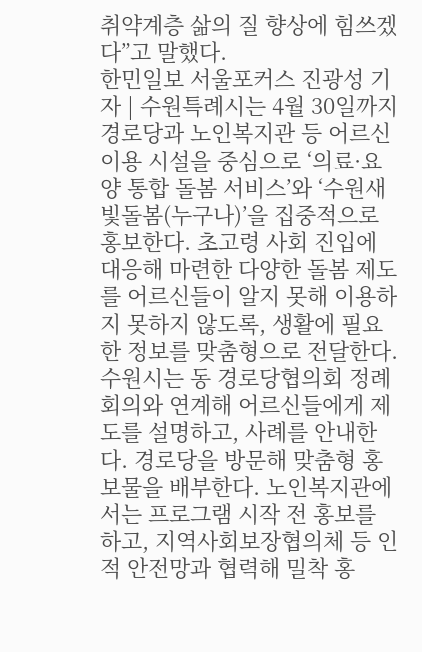취약계층 삶의 질 향상에 힘쓰겠다”고 말했다.
한민일보 서울포커스 진광성 기자 | 수원특례시는 4월 30일까지 경로당과 노인복지관 등 어르신 이용 시설을 중심으로 ‘의료·요양 통합 돌봄 서비스’와 ‘수원새빛돌봄(누구나)’을 집중적으로 홍보한다. 초고령 사회 진입에 대응해 마련한 다양한 돌봄 제도를 어르신들이 알지 못해 이용하지 못하지 않도록, 생활에 필요한 정보를 맞춤형으로 전달한다. 수원시는 동 경로당협의회 정례회의와 연계해 어르신들에게 제도를 설명하고, 사례를 안내한다. 경로당을 방문해 맞춤형 홍보물을 배부한다. 노인복지관에서는 프로그램 시작 전 홍보를 하고, 지역사회보장협의체 등 인적 안전망과 협력해 밀착 홍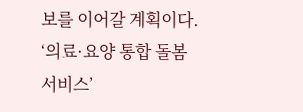보를 이어갈 계획이다. ‘의료·요양 통합 돌봄 서비스’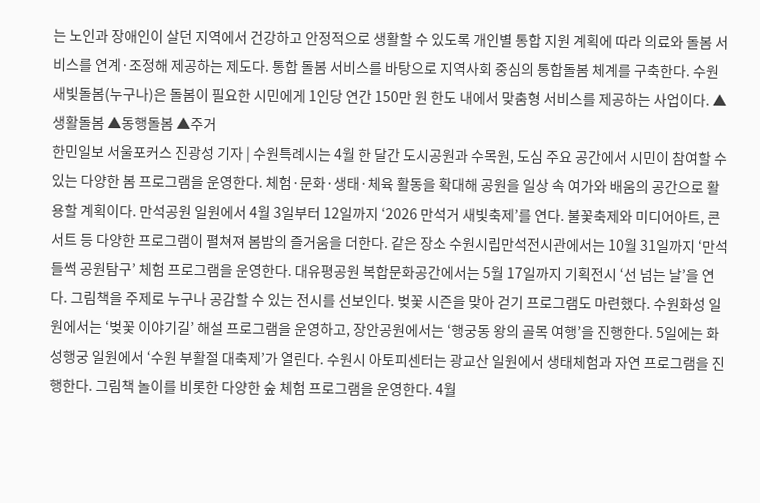는 노인과 장애인이 살던 지역에서 건강하고 안정적으로 생활할 수 있도록 개인별 통합 지원 계획에 따라 의료와 돌봄 서비스를 연계·조정해 제공하는 제도다. 통합 돌봄 서비스를 바탕으로 지역사회 중심의 통합돌봄 체계를 구축한다. 수원새빛돌봄(누구나)은 돌봄이 필요한 시민에게 1인당 연간 150만 원 한도 내에서 맞춤형 서비스를 제공하는 사업이다. ▲생활돌봄 ▲동행돌봄 ▲주거
한민일보 서울포커스 진광성 기자 | 수원특례시는 4월 한 달간 도시공원과 수목원, 도심 주요 공간에서 시민이 참여할 수 있는 다양한 봄 프로그램을 운영한다. 체험·문화·생태·체육 활동을 확대해 공원을 일상 속 여가와 배움의 공간으로 활용할 계획이다. 만석공원 일원에서 4월 3일부터 12일까지 ‘2026 만석거 새빛축제’를 연다. 불꽃축제와 미디어아트, 콘서트 등 다양한 프로그램이 펼쳐져 봄밤의 즐거움을 더한다. 같은 장소 수원시립만석전시관에서는 10월 31일까지 ‘만석들썩 공원탐구’ 체험 프로그램을 운영한다. 대유평공원 복합문화공간에서는 5월 17일까지 기획전시 ‘선 넘는 날’을 연다. 그림책을 주제로 누구나 공감할 수 있는 전시를 선보인다. 벚꽃 시즌을 맞아 걷기 프로그램도 마련했다. 수원화성 일원에서는 ‘벚꽃 이야기길’ 해설 프로그램을 운영하고, 장안공원에서는 ‘행궁동 왕의 골목 여행’을 진행한다. 5일에는 화성행궁 일원에서 ‘수원 부활절 대축제’가 열린다. 수원시 아토피센터는 광교산 일원에서 생태체험과 자연 프로그램을 진행한다. 그림책 놀이를 비롯한 다양한 숲 체험 프로그램을 운영한다. 4월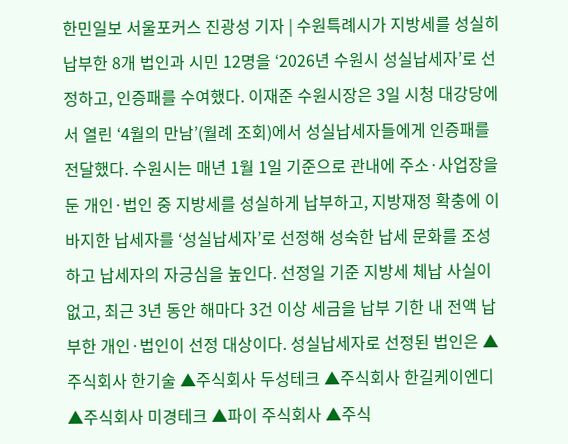한민일보 서울포커스 진광성 기자 | 수원특례시가 지방세를 성실히 납부한 8개 법인과 시민 12명을 ‘2026년 수원시 성실납세자’로 선정하고, 인증패를 수여했다. 이재준 수원시장은 3일 시청 대강당에서 열린 ‘4월의 만남’(월례 조회)에서 성실납세자들에게 인증패를 전달했다. 수원시는 매년 1월 1일 기준으로 관내에 주소·사업장을 둔 개인·법인 중 지방세를 성실하게 납부하고, 지방재정 확충에 이바지한 납세자를 ‘성실납세자’로 선정해 성숙한 납세 문화를 조성하고 납세자의 자긍심을 높인다. 선정일 기준 지방세 체납 사실이 없고, 최근 3년 동안 해마다 3건 이상 세금을 납부 기한 내 전액 납부한 개인·법인이 선정 대상이다. 성실납세자로 선정된 법인은 ▲주식회사 한기술 ▲주식회사 두성테크 ▲주식회사 한길케이엔디 ▲주식회사 미경테크 ▲파이 주식회사 ▲주식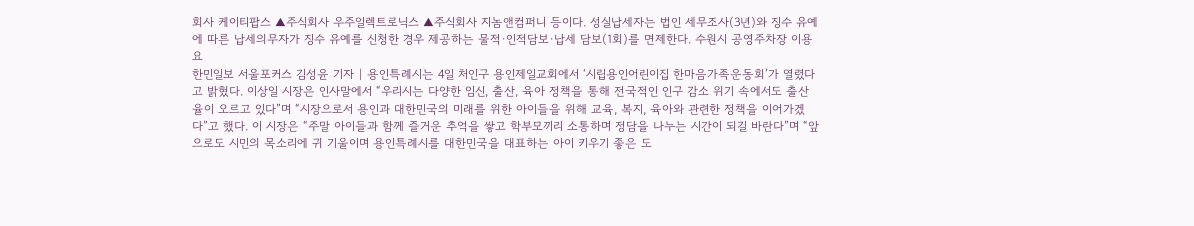회사 케이티팝스 ▲주식회사 우주일렉트로닉스 ▲주식회사 지놈앤컴퍼니 등이다. 성실납세자는 법인 세무조사(3년)와 징수 유예에 따른 납세의무자가 징수 유예를 신청한 경우 제공하는 물적·인적담보·납세 담보(1회)를 면제한다. 수원시 공영주차장 이용 요
한민일보 서울포커스 김성윤 기자 | 용인특례시는 4일 처인구 용인제일교회에서 ‘시립용인어린이집 한마음가족운동회’가 열렸다고 밝혔다. 이상일 시장은 인사말에서 “우리시는 다양한 임신, 출산, 육아 정책을 통해 전국적인 인구 감소 위기 속에서도 출산율이 오르고 있다”며 “시장으로서 용인과 대한민국의 미래를 위한 아이들을 위해 교육, 복지, 육아와 관련한 정책을 이어가겠다”고 했다. 이 시장은 “주말 아이들과 함께 즐거운 추억을 쌓고 학부모끼리 소통하며 정담을 나누는 시간이 되길 바란다”며 “앞으로도 시민의 목소리에 귀 기울이며 용인특례시를 대한민국을 대표하는 아이 키우기 좋은 도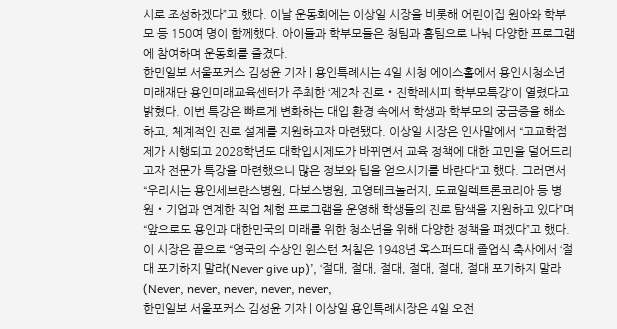시로 조성하겠다”고 했다. 이날 운동회에는 이상일 시장을 비롯해 어린이집 원아와 학부모 등 150여 명이 함께했다. 아이들과 학부모들은 청팀과 홈팀으로 나눠 다양한 프로그램에 참여하며 운동회를 즐겼다.
한민일보 서울포커스 김성윤 기자 | 용인특례시는 4일 시청 에이스홀에서 용인시청소년미래재단 용인미래교육센터가 주최한 ‘제2차 진로‧진학레시피 학부모특강’이 열렸다고 밝혔다. 이번 특강은 빠르게 변화하는 대입 환경 속에서 학생과 학부모의 궁금증을 해소하고, 체계적인 진로 설계를 지원하고자 마련됐다. 이상일 시장은 인사말에서 “고교학점제가 시행되고 2028학년도 대학입시제도가 바뀌면서 교육 정책에 대한 고민을 덜어드리고자 전문가 특강을 마련했으니 많은 정보와 팁을 얻으시기를 바란다“고 했다. 그러면서 “우리시는 용인세브란스병원, 다보스병원, 고영테크놀러지, 도쿄일렉트론코리아 등 병원‧기업과 연계한 직업 체험 프로그램을 운영해 학생들의 진로 탐색을 지원하고 있다”며 “앞으로도 용인과 대한민국의 미래를 위한 청소년을 위해 다양한 정책을 펴겠다”고 했다. 이 시장은 끝으로 “영국의 수상인 윈스턴 처칠은 1948년 옥스퍼드대 졸업식 축사에서 ‘절대 포기하지 말라(Never give up)’, ‘절대, 절대, 절대, 절대, 절대, 절대 포기하지 말라(Never, never, never, never, never,
한민일보 서울포커스 김성윤 기자 | 이상일 용인특례시장은 4일 오전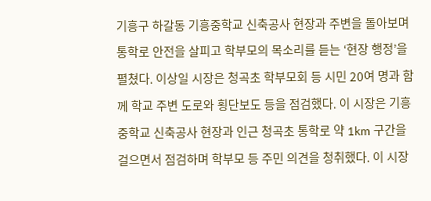기흥구 하갈동 기흥중학교 신축공사 현장과 주변을 돌아보며 통학로 안전을 살피고 학부모의 목소리를 듣는 ‘현장 행정’을 펼쳤다. 이상일 시장은 청곡초 학부모회 등 시민 20여 명과 함께 학교 주변 도로와 횡단보도 등을 점검했다. 이 시장은 기흥중학교 신축공사 현장과 인근 청곡초 통학로 약 1km 구간을 걸으면서 점검하며 학부모 등 주민 의견을 청취했다. 이 시장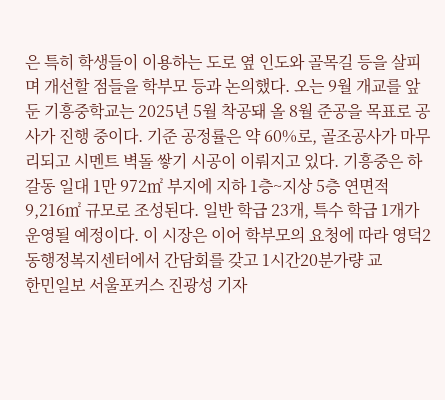은 특히 학생들이 이용하는 도로 옆 인도와 골목길 등을 살피며 개선할 점들을 학부모 등과 논의했다. 오는 9월 개교를 앞둔 기흥중학교는 2025년 5월 착공돼 올 8월 준공을 목표로 공사가 진행 중이다. 기준 공정률은 약 60%로, 골조공사가 마무리되고 시멘트 벽돌 쌓기 시공이 이뤄지고 있다. 기흥중은 하갈동 일대 1만 972㎡ 부지에 지하 1층~지상 5층 연면적 9,216㎡ 규모로 조성된다. 일반 학급 23개, 특수 학급 1개가 운영될 예정이다. 이 시장은 이어 학부모의 요청에 따라 영덕2동행정복지센터에서 간담회를 갖고 1시간20분가량 교
한민일보 서울포커스 진광성 기자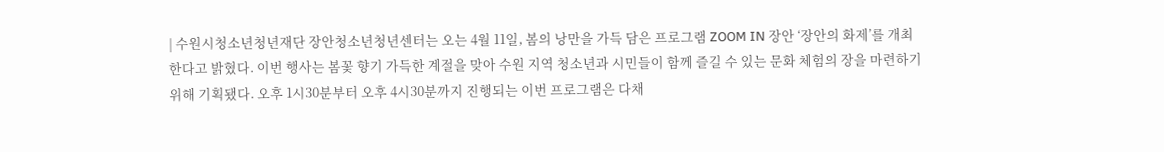| 수원시청소년청년재단 장안청소년청년센터는 오는 4월 11일, 봄의 낭만을 가득 담은 프로그램 ZOOM IN 장안 ‘장안의 화제’를 개최한다고 밝혔다. 이번 행사는 봄꽃 향기 가득한 계절을 맞아 수원 지역 청소년과 시민들이 함께 즐길 수 있는 문화 체험의 장을 마련하기 위해 기획됐다. 오후 1시30분부터 오후 4시30분까지 진행되는 이번 프로그램은 다채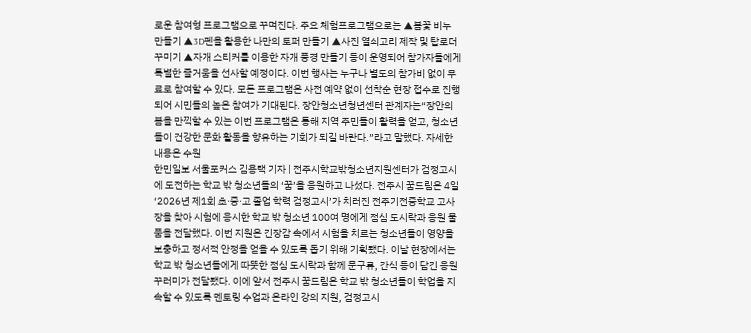로운 참여형 프로그램으로 꾸며진다. 주요 체험프로그램으로는 ▲봄꽃 비누 만들기 ▲3D펜을 활용한 나만의 토퍼 만들기 ▲사진 열쇠고리 제작 및 탑로더 꾸미기 ▲자개 스티커를 이용한 자개 풍경 만들기 등이 운영되어 참가자들에게 특별한 즐거움을 선사할 예정이다. 이번 행사는 누구나 별도의 참가비 없이 무료로 참여할 수 있다. 모든 프로그램은 사전 예약 없이 선착순 현장 접수로 진행되어 시민들의 높은 참여가 기대된다. 장안청소년청년센터 관계자는“장안의 봄을 만끽할 수 있는 이번 프로그램은 통해 지역 주민들이 활력을 얻고, 청소년들이 건강한 문화 활동을 향유하는 기회가 되길 바란다.”라고 말했다. 자세한 내용은 수원
한민일보 서울포커스 김용택 기자 | 전주시학교밖청소년지원센터가 검정고시에 도전하는 학교 밖 청소년들의 ‘꿈’을 응원하고 나섰다. 전주시 꿈드림은 4일 ‘2026년 제1회 초·중·고 졸업 학력 검정고시’가 치러진 전주기전중학교 고사장을 찾아 시험에 응시한 학교 밖 청소년 100여 명에게 점심 도시락과 응원 물품을 전달했다. 이번 지원은 긴장감 속에서 시험을 치르는 청소년들이 영양을 보충하고 정서적 안정을 얻을 수 있도록 돕기 위해 기획됐다. 이날 현장에서는 학교 밖 청소년들에게 따뜻한 점심 도시락과 함께 문구류, 간식 등이 담긴 응원 꾸러미가 전달됐다. 이에 앞서 전주시 꿈드림은 학교 밖 청소년들이 학업을 지속할 수 있도록 멘토링 수업과 온라인 강의 지원, 검정고시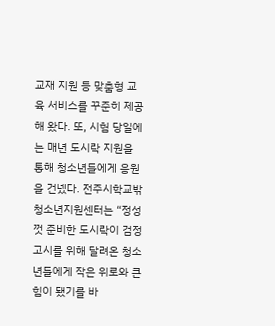교재 지원 등 맞춤형 교육 서비스를 꾸준히 제공해 왔다. 또, 시험 당일에는 매년 도시락 지원을 통해 청소년들에게 응원을 건넸다. 전주시학교밖청소년지원센터는 “정성껏 준비한 도시락이 검정고시를 위해 달려온 청소년들에게 작은 위로와 큰 힘이 됐기를 바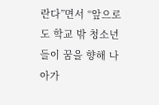란다”면서 “앞으로도 학교 밖 청소년들이 꿈을 향해 나아가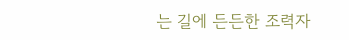는 길에 든든한 조력자